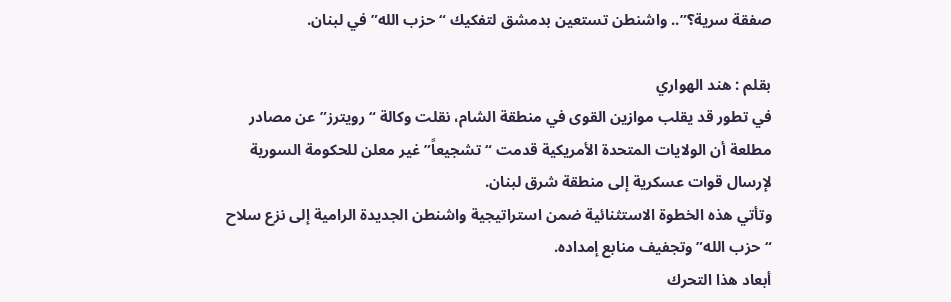صفقة سرية؟”.. واشنطن تستعين بدمشق لتفكيك “حزب الله” في لبنان.

بقلم : هند الهواري
في تطور قد يقلب موازين القوى في منطقة الشام، نقلت وكالة “رويترز” عن مصادر مطلعة أن الولايات المتحدة الأمريكية قدمت “تشجيعاً” غير معلن للحكومة السورية لإرسال قوات عسكرية إلى منطقة شرق لبنان.
وتأتي هذه الخطوة الاستثنائية ضمن استراتيجية واشنطن الجديدة الرامية إلى نزع سلاح “حزب الله” وتجفيف منابع إمداده.
أبعاد هذا التحرك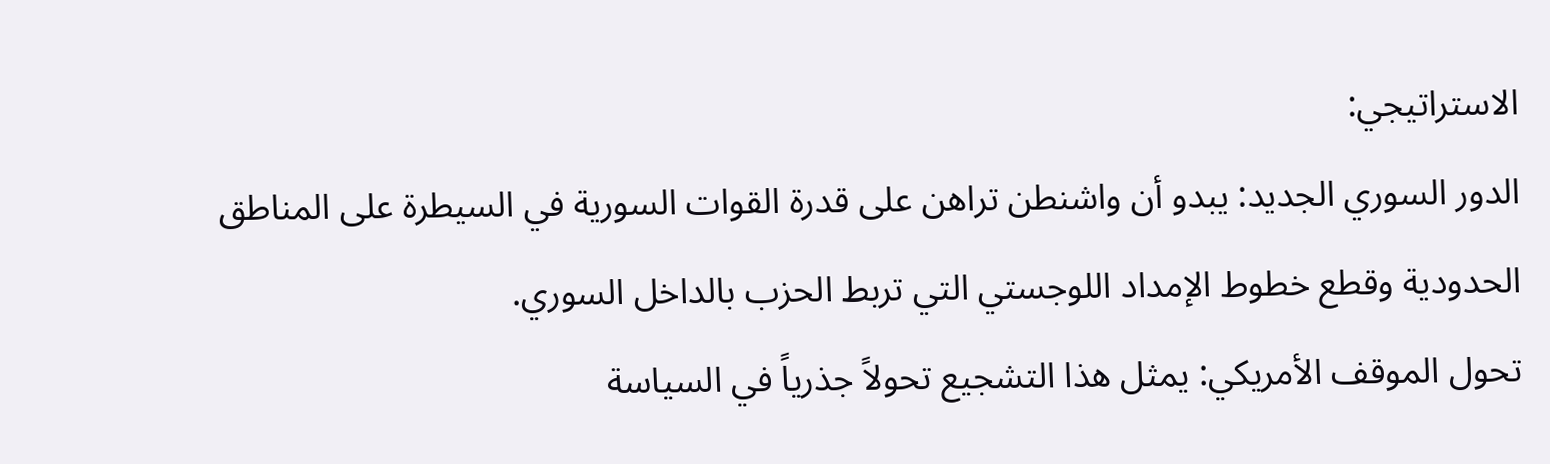الاستراتيجي:
الدور السوري الجديد: يبدو أن واشنطن تراهن على قدرة القوات السورية في السيطرة على المناطق الحدودية وقطع خطوط الإمداد اللوجستي التي تربط الحزب بالداخل السوري.
تحول الموقف الأمريكي: يمثل هذا التشجيع تحولاً جذرياً في السياسة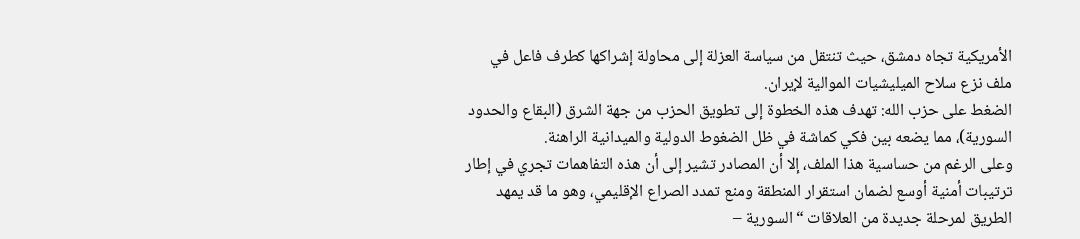الأمريكية تجاه دمشق، حيث تنتقل من سياسة العزلة إلى محاولة إشراكها كطرف فاعل في ملف نزع سلاح الميليشيات الموالية لإيران.
الضغط على حزب الله: تهدف هذه الخطوة إلى تطويق الحزب من جهة الشرق (البقاع والحدود السورية)، مما يضعه بين فكي كماشة في ظل الضغوط الدولية والميدانية الراهنة.
وعلى الرغم من حساسية هذا الملف، إلا أن المصادر تشير إلى أن هذه التفاهمات تجري في إطار ترتيبات أمنية أوسع لضمان استقرار المنطقة ومنع تمدد الصراع الإقليمي، وهو ما قد يمهد الطريق لمرحلة جديدة من العلاقات “السورية –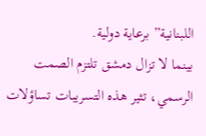اللبنانية” برعاية دولية.
بينما لا تزال دمشق تلتزم الصمت الرسمي، تثير هذه التسريبات تساؤلات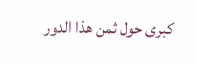كبرى حول ثمن هذا الدور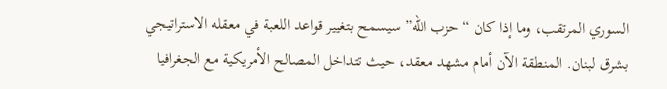السوري المرتقب، وما إذا كان “حزب الله” سيسمح بتغيير قواعد اللعبة في معقله الاستراتيجي بشرق لبنان. المنطقة الآن أمام مشهد معقد، حيث تتداخل المصالح الأمريكية مع الجغرافيا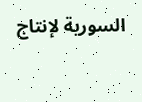السورية لإنتاج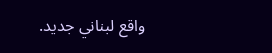واقع لبناني جديد.